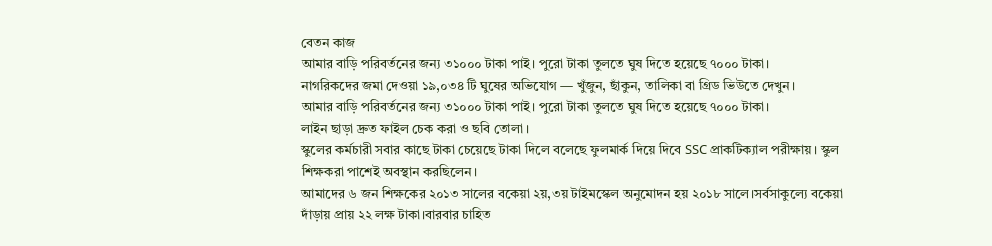বেতন কাজ
আমার বাড়ি পরিবর্তনের জন্য ৩১০০০ টাকা পাই। পুরো টাকা তুলতে ঘুষ দিতে হয়েছে ৭০০০ টাকা।
নাগরিকদের জমা দেওয়া ১৯,০৩৪ টি ঘুষের অভিযোগ — খুঁজুন, ছাঁকুন, তালিকা বা গ্রিড ভিউতে দেখুন।
আমার বাড়ি পরিবর্তনের জন্য ৩১০০০ টাকা পাই। পুরো টাকা তুলতে ঘুষ দিতে হয়েছে ৭০০০ টাকা।
লাইন ছাড়া দ্রুত ফাইল চেক করা ও ছবি তোলা ।
স্কুলের কর্মচারী সবার কাছে টাকা চেয়েছে টাকা দিলে বলেছে ফুলমার্ক দিয়ে দিবে SSC প্রাকটিক্যাল পরীক্ষায়। স্কুল শিক্ষকরা পাশেই অবস্থান করছিলেন।
আমাদের ৬ জন শিক্ষকের ২০১৩ সালের বকেয়া ২য়,৩য় টাইমস্কেল অনুমোদন হয় ২০১৮ সালে।সর্বসাকুল্যে বকেয়া দাঁড়ায় প্রায় ২২ লক্ষ টাকা।বারবার চাহিত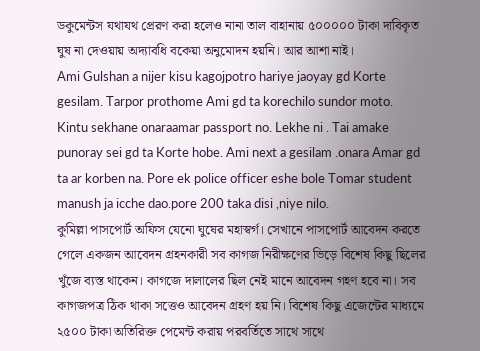ডকুমেন্টস যথাযথ প্রেরণ করা হলেও নানা তাল বাহানায় ৫০০০০০ টাকা দাবিকৃত ঘুষ না দেওয়ায় অদ্যাবধি বকেয়া অনুমোদন হয়নি। আর আশা নাই।
Ami Gulshan a nijer kisu kagojpotro hariye jaoyay gd Korte gesilam. Tarpor prothome Ami gd ta korechilo sundor moto. Kintu sekhane onaraamar passport no. Lekhe ni . Tai amake punoray sei gd ta Korte hobe. Ami next a gesilam .onara Amar gd ta ar korben na. Pore ek police officer eshe bole Tomar student manush ja icche dao.pore 200 taka disi ,niye nilo.
কুমিল্লা পাসপোর্ট অফিস যেনো ঘুষের মহাস্বর্গ। সেখানে পাসপোর্ট আবেদন করতে গেলে একজন আবেদন গ্রহনকারী সব কাগজ নিরীক্ষণের ভিড়ে বিশেষ কিছু ছিলের খুঁজে ব্যস্ত থাকেন। কাগজে দালালের ছিল নেই মানে আবেদন গহণ হবে না। সব কাগজপত্র ঠিক থাকা সত্তেও আবেদন গ্রহণ হয় নি। বিশেষ কিছু এজেন্টের মাধ্যমে ২৫০০ টাকা অতিরিক্ত পেমেন্ট করায় পরবর্তিতে সাথে সাথে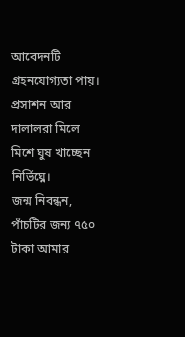আবেদনটি গ্রহনযোগ্যতা পায়। প্রসাশন আর দালালরা মিলে মিশে ঘুষ খাচ্ছেন নির্ভিঘ্নে।
জন্ম নিবন্ধন, পাঁচটির জন্য ৭৫০ টাকা আমার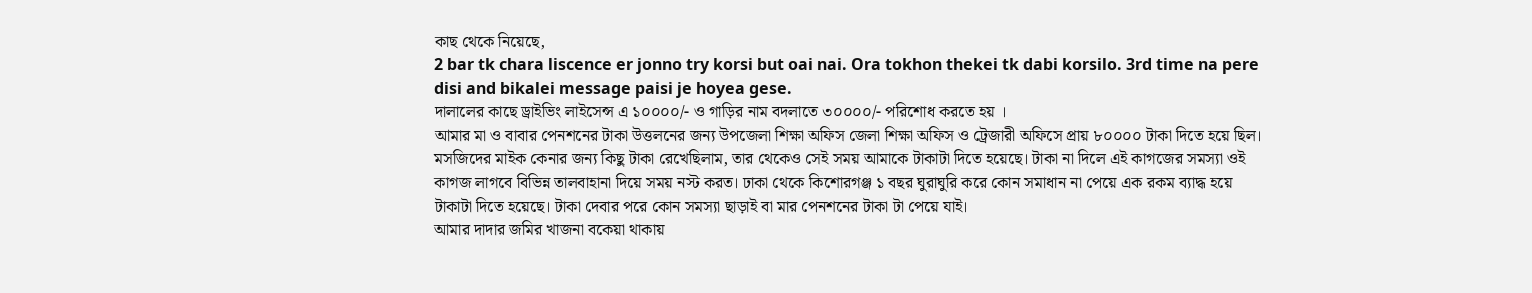কাছ থেকে নিয়েছে,
2 bar tk chara liscence er jonno try korsi but oai nai. Ora tokhon thekei tk dabi korsilo. 3rd time na pere disi and bikalei message paisi je hoyea gese.
দালালের কাছে ড্রাইভিং লাইসেন্স এ ১০০০০/- ও গাড়ির নাম বদলাতে ৩০০০০/- পরিশোধ করতে হয় ।
আমার মা ও বাবার পেনশনের টাকা উত্তলনের জন্য উপজেলা শিক্ষা অফিস জেলা শিক্ষা অফিস ও ট্রেজারী অফিসে প্রায় ৮০০০০ টাকা দিতে হয়ে ছিল। মসজিদের মাইক কেনার জন্য কিছু টাকা রেখেছিলাম, তার থেকেও সেই সময় আমাকে টাকাটা দিতে হয়েছে। টাকা না দিলে এই কাগজের সমস্যা ওই কাগজ লাগবে বিভিন্ন তালবাহানা দিয়ে সময় নস্ট করত। ঢাকা থেকে কিশোরগঞ্জ ১ বছর ঘুরাঘুরি করে কোন সমাধান না পেয়ে এক রকম ব্যাদ্ধ হয়ে টাকাটা দিতে হয়েছে। টাকা দেবার পরে কোন সমস্যা ছাড়াই বা মার পেনশনের টাকা টা পেয়ে যাই।
আমার দাদার জমির খাজনা বকেয়া থাকায়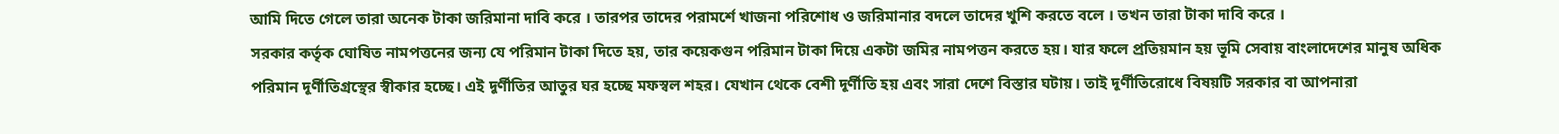আমি দিতে গেলে তারা অনেক টাকা জরিমানা দাবি করে । তারপর তাদের পরামর্শে খাজনা পরিশোধ ও জরিমানার বদলে তাদের খুশি করতে বলে । তখন তারা টাকা দাবি করে ।
সরকার কর্তৃক ঘোষিত নামপত্তনের জন্য যে পরিমান টাকা দিতে হয়, তার কয়েকগুন পরিমান টাকা দিয়ে একটা জমির নামপত্তন করতে হয়। যার ফলে প্রতিয়মান হয় ভূমি সেবায় বাংলাদেশের মানুষ অধিক পরিমান দূর্ণীতিগ্রস্থের স্বীকার হচ্ছে। এই দূর্ণীতির আতুর ঘর হচ্ছে মফস্বল শহর। যেখান থেকে বেশী দূর্ণীতি হয় এবং সারা দেশে বিস্তার ঘটায়। তাই দূর্ণীতিরোধে বিষয়টি সরকার বা আপনারা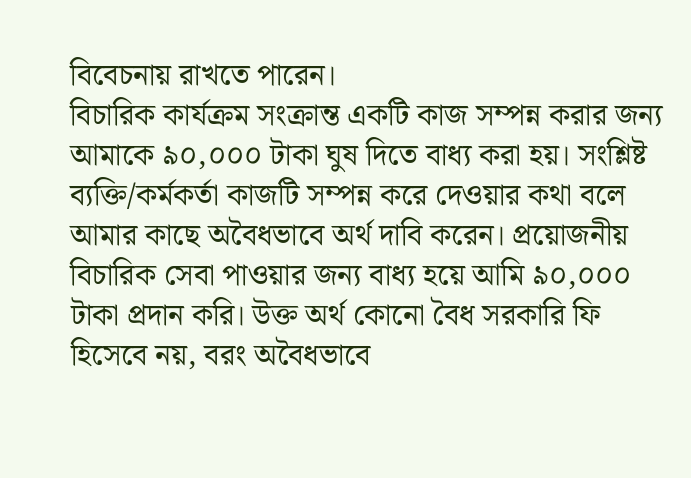বিবেচনায় রাখতে পারেন।
বিচারিক কার্যক্রম সংক্রান্ত একটি কাজ সম্পন্ন করার জন্য আমাকে ৯০,০০০ টাকা ঘুষ দিতে বাধ্য করা হয়। সংশ্লিষ্ট ব্যক্তি/কর্মকর্তা কাজটি সম্পন্ন করে দেওয়ার কথা বলে আমার কাছে অবৈধভাবে অর্থ দাবি করেন। প্রয়োজনীয় বিচারিক সেবা পাওয়ার জন্য বাধ্য হয়ে আমি ৯০,০০০ টাকা প্রদান করি। উক্ত অর্থ কোনো বৈধ সরকারি ফি হিসেবে নয়, বরং অবৈধভাবে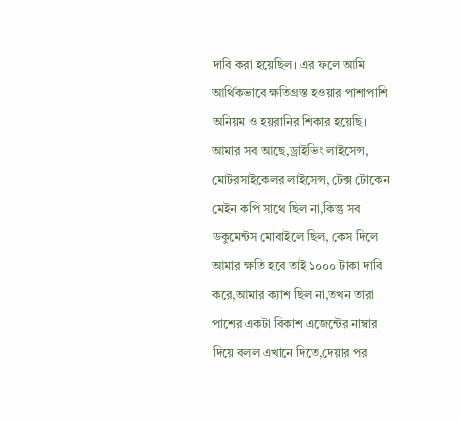দাবি করা হয়েছিল। এর ফলে আমি আর্থিকভাবে ক্ষতিগ্রস্ত হওয়ার পাশাপাশি অনিয়ম ও হয়রানির শিকার হয়েছি।
আমার সব আছে,ড্রাইভিং লাইসেন্স, মোটরসাইকেলর লাইসেন্স, টেক্স টোকেন মেইন কপি সাথে ছিল না,কিন্তু সব ডকুমেন্টস মোবাইলে ছিল, কেস দিলে আমার ক্ষতি হবে তাই ১০০০ টাকা দাবি করে,আমার ক্যাশ ছিল না,তখন তারা পাশের একটা বিকাশ এজেন্টের নাম্বার দিয়ে বলল এখানে দিতে,দেয়ার পর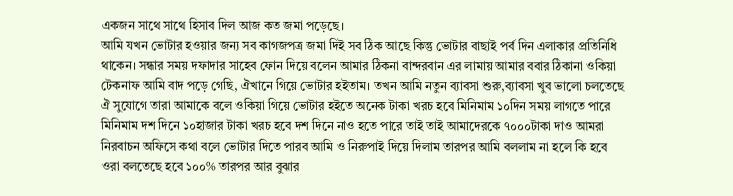একজন সাথে সাথে হিসাব দিল আজ কত জমা পড়েছে।
আমি যখন ভোটার হওয়ার জন্য সব কাগজপত্র জমা দিই সব ঠিক আছে কিন্তু ভোটার বাছাই পর্ব দিন এলাকার প্রতিনিধি থাকেন। সন্ধার সময় দফাদার সাহেব ফোন দিয়ে বলেন আমার ঠিকনা বান্দরবান এর লামায় আমার ববার ঠিকানা ওকিয়া টেকনাফ আমি বাদ পড়ে গেছি, ঐখানে গিয়ে ভোটার হইতাম। তখন আমি নতুন ব্যাবসা শুরু,ব্যাবসা খুব ভালো চলতেছে ঐ সুযোগে তারা আমাকে বলে ওকিয়া গিয়ে ভোটার হইতে অনেক টাকা খরচ হবে মিনিমাম ১০দিন সময় লাগতে পারে মিনিমাম দশ দিনে ১০হাজার টাকা খরচ হবে দশ দিনে নাও হতে পারে তাই তাই আমাদেরকে ৭০০০টাকা দাও আমরা নিরবাচন অফিসে কথা বলে ভোটার দিতে পারব আমি ও নিরুপাই দিয়ে দিলাম তারপর আমি বললাম না হলে কি হবে ওরা বলতেছে হবে ১০০% তারপর আর বুঝার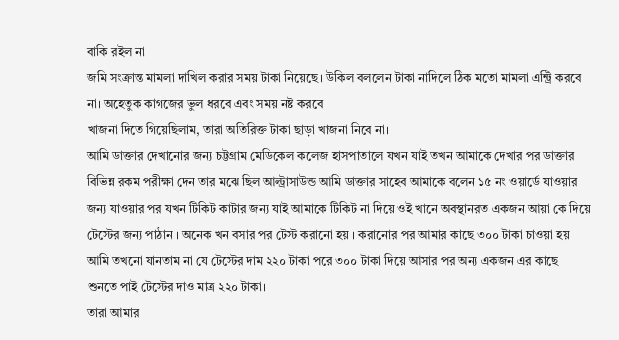বাকি রইল না
জমি সংক্রান্ত মামলা দাখিল করার সময় টাকা নিয়েছে। উকিল বললেন টাকা নাদিলে ঠিক মতো মামলা এন্ট্রি করবে না। অহেতুক কাগজের ভুল ধরবে এবং সময় নষ্ট করবে
খাজনা দিতে গিয়েছিলাম, তারা অতিরিক্ত টাকা ছাড়া খাজনা নিবে না।
আমি ডাক্তার দেখানোর জন্য চট্টগ্রাম মেডিকেল কলেজ হাসপাতালে যখন যাই তখন আমাকে দেখার পর ডাক্তার বিভিন্ন রকম পরীক্ষা দেন তার মঝে ছিল আল্ট্রাসাউন্ড আমি ডাক্তার সাহেব আমাকে বলেন ১৫ নং ওয়ার্ডে যাওয়ার জন্য যাওয়ার পর যখন টিকিট কাটার জন্য যাই আমাকে টিকিট না দিয়ে ওই খানে অবস্থানরত একজন আয়া কে দিয়ে টেস্টের জন্য পাঠান । অনেক খন বসার পর টেস্ট করানো হয় । করানোর পর আমার কাছে ৩০০ টাকা চাওয়া হয় আমি তখনো যানতাম না যে টেস্টের দাম ২২০ টাকা পরে ৩০০ টাকা দিয়ে আসার পর অন্য একজন এর কাছে শুনতে পাই টেস্টের দাও মাত্র ২২০ টাকা।
তারা আমার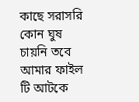কাছে সরাসরি কোন ঘুষ চায়নি তবে আমার ফাইল টি আটকে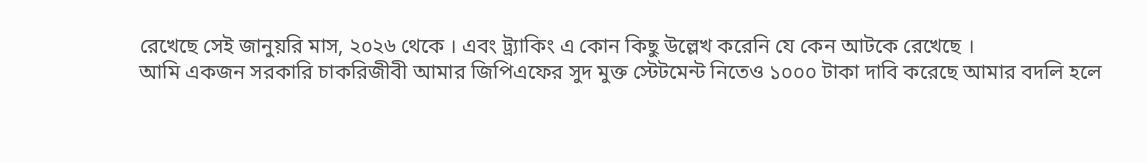রেখেছে সেই জানুয়রি মাস, ২০২৬ থেকে । এবং ট্র্যাকিং এ কোন কিছু উল্লেখ করেনি যে কেন আটকে রেখেছে ।
আমি একজন সরকারি চাকরিজীবী আমার জিপিএফের সুদ মুক্ত স্টেটমেন্ট নিতেও ১০০০ টাকা দাবি করেছে আমার বদলি হলে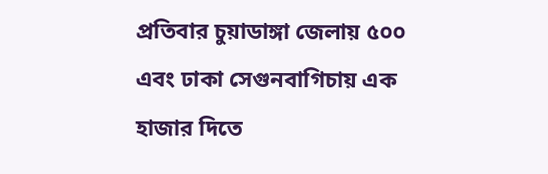প্রতিবার চুয়াডাঙ্গা জেলায় ৫০০ এবং ঢাকা সেগুনবাগিচায় এক হাজার দিতে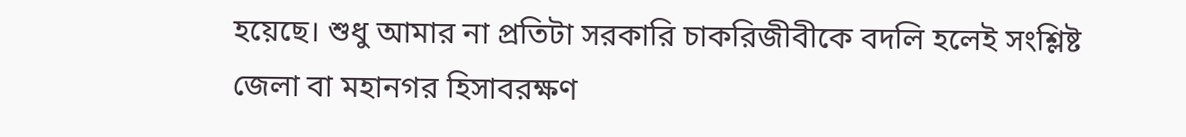হয়েছে। শুধু আমার না প্রতিটা সরকারি চাকরিজীবীকে বদলি হলেই সংশ্লিষ্ট জেলা বা মহানগর হিসাবরক্ষণ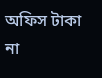অফিস টাকা না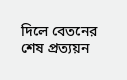দিলে বেতনের শেষ প্রত্যয়ন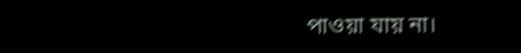পাওয়া যায় না।